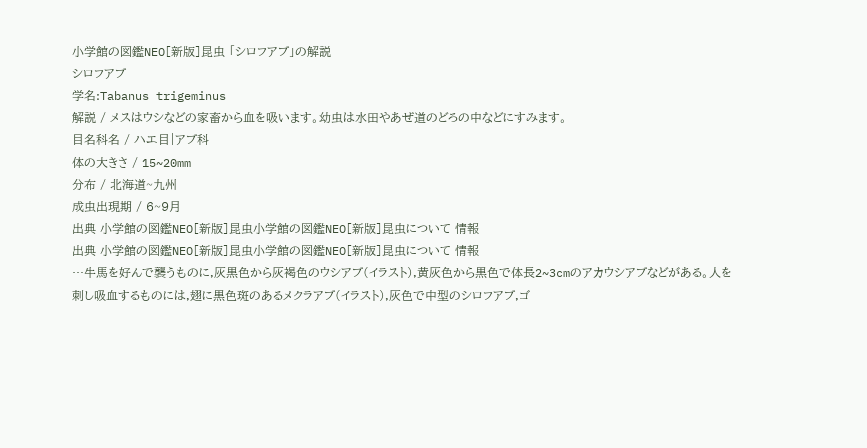小学館の図鑑NEO[新版]昆虫 「シロフアブ」の解説
シロフアブ
学名:Tabanus trigeminus
解説 / メスはウシなどの家畜から血を吸います。幼虫は水田やあぜ道のどろの中などにすみます。
目名科名 / ハエ目|アブ科
体の大きさ / 15~20mm
分布 / 北海道~九州
成虫出現期 / 6~9月
出典 小学館の図鑑NEO[新版]昆虫小学館の図鑑NEO[新版]昆虫について 情報
出典 小学館の図鑑NEO[新版]昆虫小学館の図鑑NEO[新版]昆虫について 情報
…牛馬を好んで襲うものに,灰黒色から灰褐色のウシアブ(イラスト),黄灰色から黒色で体長2~3cmのアカウシアブなどがある。人を刺し吸血するものには,翅に黒色斑のあるメクラアブ(イラスト),灰色で中型のシロフアブ,ゴ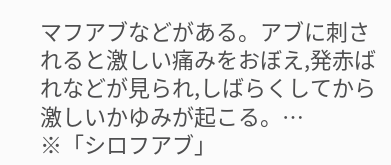マフアブなどがある。アブに刺されると激しい痛みをおぼえ,発赤ばれなどが見られ,しばらくしてから激しいかゆみが起こる。…
※「シロフアブ」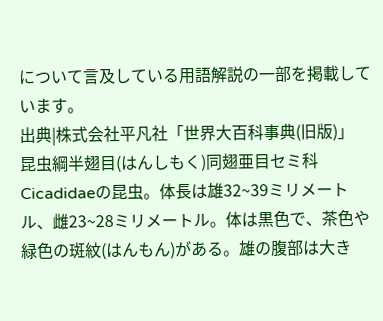について言及している用語解説の一部を掲載しています。
出典|株式会社平凡社「世界大百科事典(旧版)」
昆虫綱半翅目(はんしもく)同翅亜目セミ科Cicadidaeの昆虫。体長は雄32~39ミリメートル、雌23~28ミリメートル。体は黒色で、茶色や緑色の斑紋(はんもん)がある。雄の腹部は大き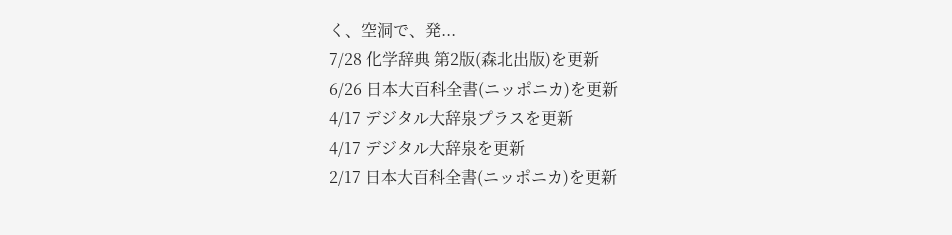く、空洞で、発...
7/28 化学辞典 第2版(森北出版)を更新
6/26 日本大百科全書(ニッポニカ)を更新
4/17 デジタル大辞泉プラスを更新
4/17 デジタル大辞泉を更新
2/17 日本大百科全書(ニッポニカ)を更新